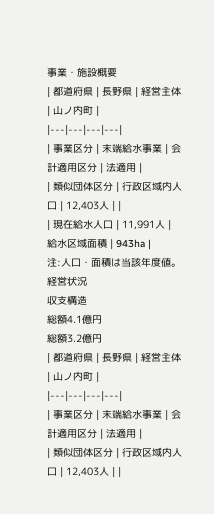事業・施設概要
| 都道府県 | 長野県 | 経営主体 | 山ノ内町 |
|---|---|---|---|
| 事業区分 | 末端給水事業 | 会計適用区分 | 法適用 |
| 類似団体区分 | 行政区域内人口 | 12,403人 | |
| 現在給水人口 | 11,991人 | 給水区域面積 | 943ha |
注:人口・面積は当該年度値。
経営状況
収支構造
総額4.1億円
総額3.2億円
| 都道府県 | 長野県 | 経営主体 | 山ノ内町 |
|---|---|---|---|
| 事業区分 | 末端給水事業 | 会計適用区分 | 法適用 |
| 類似団体区分 | 行政区域内人口 | 12,403人 | |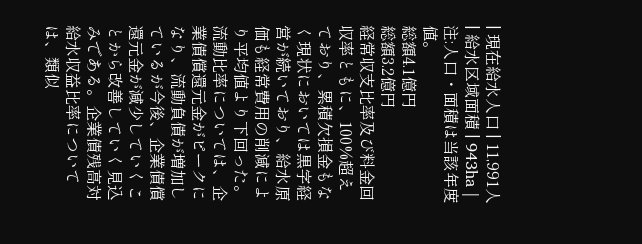| 現在給水人口 | 11,991人 | 給水区域面積 | 943ha |
注:人口・面積は当該年度値。
総額4.1億円
総額3.2億円
経常収支比率及び料金回収率ともに、100%超えており、累積欠損金もなく現状においては黒字経営が続いており、給水原価も経常費用の削減により平均値より下回った。流動比率については、企業債償還元金がピークになり、流動負債が増加しているが今後、企業債償還元金が減少していくことから改善していく見込みである。企業債残高対給水収益比率については、類似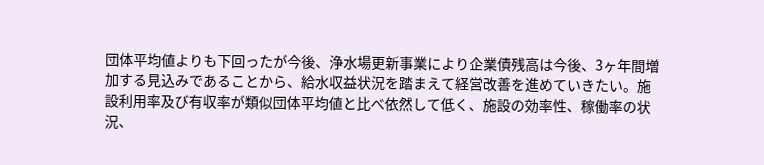団体平均値よりも下回ったが今後、浄水場更新事業により企業債残高は今後、3ヶ年間増加する見込みであることから、給水収益状況を踏まえて経営改善を進めていきたい。施設利用率及び有収率が類似団体平均値と比べ依然して低く、施設の効率性、稼働率の状況、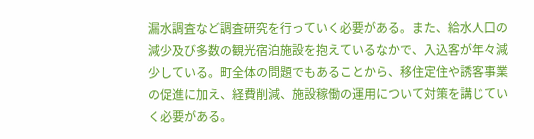漏水調査など調査研究を行っていく必要がある。また、給水人口の減少及び多数の観光宿泊施設を抱えているなかで、入込客が年々減少している。町全体の問題でもあることから、移住定住や誘客事業の促進に加え、経費削減、施設稼働の運用について対策を講じていく必要がある。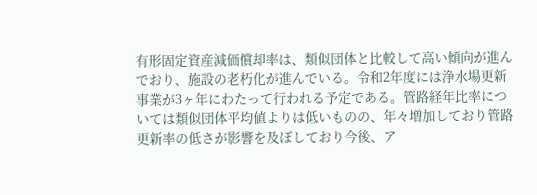有形固定資産減価償却率は、類似団体と比較して高い傾向が進んでおり、施設の老朽化が進んでいる。令和2年度には浄水場更新事業が3ヶ年にわたって行われる予定である。管路経年比率については類似団体平均値よりは低いものの、年々増加しており管路更新率の低さが影響を及ぼしており今後、ア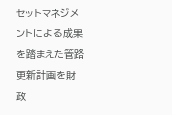セットマネジメントによる成果を踏まえた管路更新計画を財政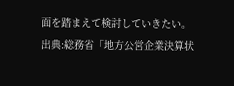面を踏まえて検討していきたい。
出典:総務省「地方公営企業決算状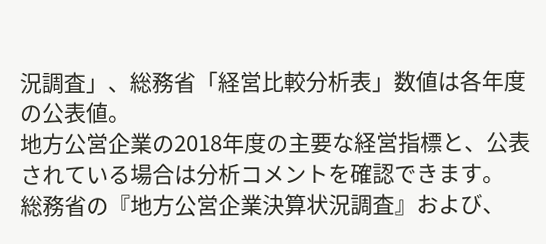況調査」、総務省「経営比較分析表」数値は各年度の公表値。
地方公営企業の2018年度の主要な経営指標と、公表されている場合は分析コメントを確認できます。
総務省の『地方公営企業決算状況調査』および、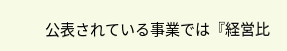公表されている事業では『経営比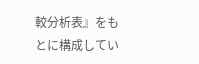較分析表』をもとに構成してい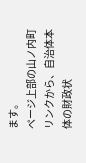ます。
ページ上部の山ノ内町リンクから、自治体本体の財政状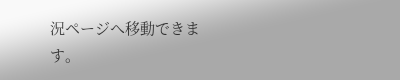況ページへ移動できます。